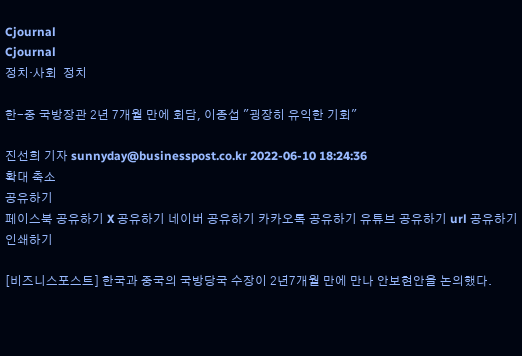Cjournal
Cjournal
정치·사회  정치

한-중 국방장관 2년 7개월 만에 회담, 이종섭 "굉장히 유익한 기회"

진선희 기자 sunnyday@businesspost.co.kr 2022-06-10 18:24:36
확대 축소
공유하기
페이스북 공유하기 X 공유하기 네이버 공유하기 카카오톡 공유하기 유튜브 공유하기 url 공유하기 인쇄하기

[비즈니스포스트] 한국과 중국의 국방당국 수장이 2년7개월 만에 만나 안보현안을 논의했다.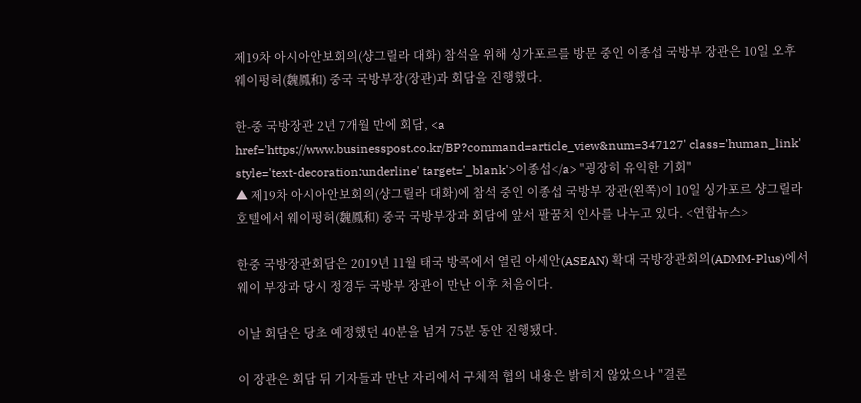제19차 아시아안보회의(샹그릴라 대화) 참석을 위해 싱가포르를 방문 중인 이종섭 국방부 장관은 10일 오후 웨이펑허(魏鳳和) 중국 국방부장(장관)과 회담을 진행했다.

한-중 국방장관 2년 7개월 만에 회담, <a href='https://www.businesspost.co.kr/BP?command=article_view&num=347127' class='human_link' style='text-decoration:underline' target='_blank'>이종섭</a> "굉장히 유익한 기회"
▲ 제19차 아시아안보회의(샹그릴라 대화)에 참석 중인 이종섭 국방부 장관(왼쪽)이 10일 싱가포르 샹그릴라 호텔에서 웨이펑허(魏鳳和) 중국 국방부장과 회담에 앞서 팔꿈치 인사를 나누고 있다. <연합뉴스>

한중 국방장관회담은 2019년 11월 태국 방콕에서 열린 아세안(ASEAN) 확대 국방장관회의(ADMM-Plus)에서 웨이 부장과 당시 정경두 국방부 장관이 만난 이후 처음이다.

이날 회담은 당초 예정했던 40분을 넘겨 75분 동안 진행됐다.

이 장관은 회담 뒤 기자들과 만난 자리에서 구체적 협의 내용은 밝히지 않았으나 "결론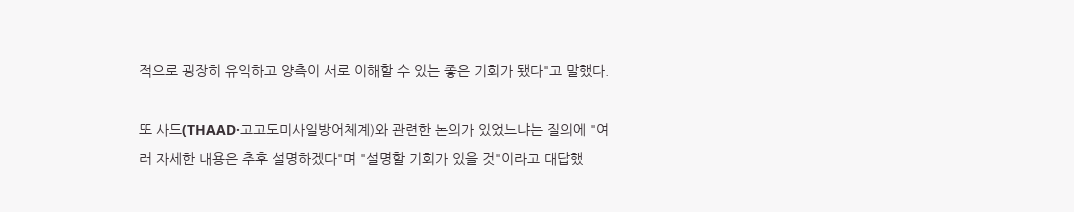적으로 굉장히 유익하고 양측이 서로 이해할 수 있는 좋은 기회가 됐다"고 말했다.

또 사드(THAAD·고고도미사일방어체계)와 관련한 논의가 있었느냐는 질의에 "여러 자세한 내용은 추후 설명하겠다"며 "설명할 기회가 있을 것"이라고 대답했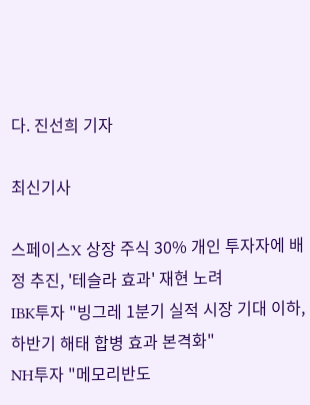다. 진선희 기자

최신기사

스페이스X 상장 주식 30% 개인 투자자에 배정 추진, '테슬라 효과' 재현 노려
IBK투자 "빙그레 1분기 실적 시장 기대 이하, 하반기 해태 합병 효과 본격화"
NH투자 "메모리반도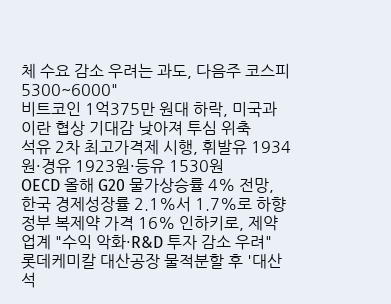체 수요 감소 우려는 과도, 다음주 코스피 5300~6000"
비트코인 1억375만 원대 하락, 미국과 이란 협상 기대감 낮아져 투심 위축
석유 2차 최고가격제 시행, 휘발유 1934원·경유 1923원·등유 1530원
OECD 올해 G20 물가상승률 4% 전망, 한국 경제성장률 2.1%서 1.7%로 하향
정부 복제약 가격 16% 인하키로, 제약업계 "수익 악화·R&D 투자 감소 우려"
롯데케미칼 대산공장 물적분할 후 '대산석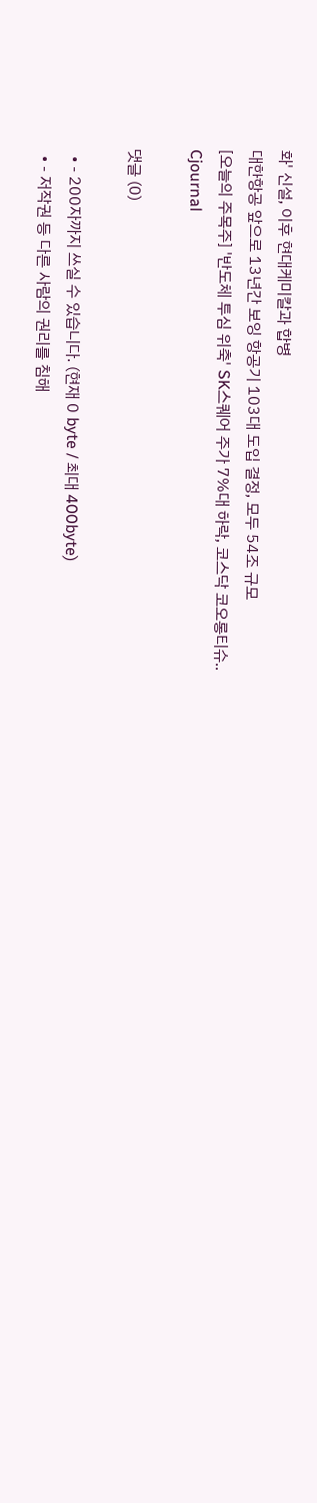화' 신설, 이후 현대케미칼과 합병
대한항공 앞으로 13년간 보잉 항공기 103대 도입 결정, 모두 54조 규모
[오늘의 주목주] '반도체 투심 위축' SK스퀘어 주가 7%대 하락, 코스닥 코오롱티슈..
Cjournal

댓글 (0)

  • - 200자까지 쓰실 수 있습니다. (현재 0 byte / 최대 400byte)
  • - 저작권 등 다른 사람의 권리를 침해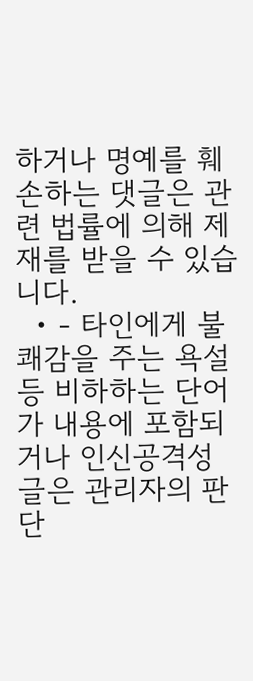하거나 명예를 훼손하는 댓글은 관련 법률에 의해 제재를 받을 수 있습니다.
  • - 타인에게 불쾌감을 주는 욕설 등 비하하는 단어가 내용에 포함되거나 인신공격성 글은 관리자의 판단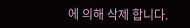에 의해 삭제 합니다.